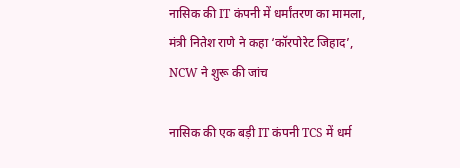नासिक की IT कंपनी में धर्मांतरण का मामला, मंत्री नितेश राणे ने कहा ‘कॉरपोरेट जिहाद’, NCW ने शुरू की जांच

नासिक की एक बड़ी IT कंपनी TCS में धर्म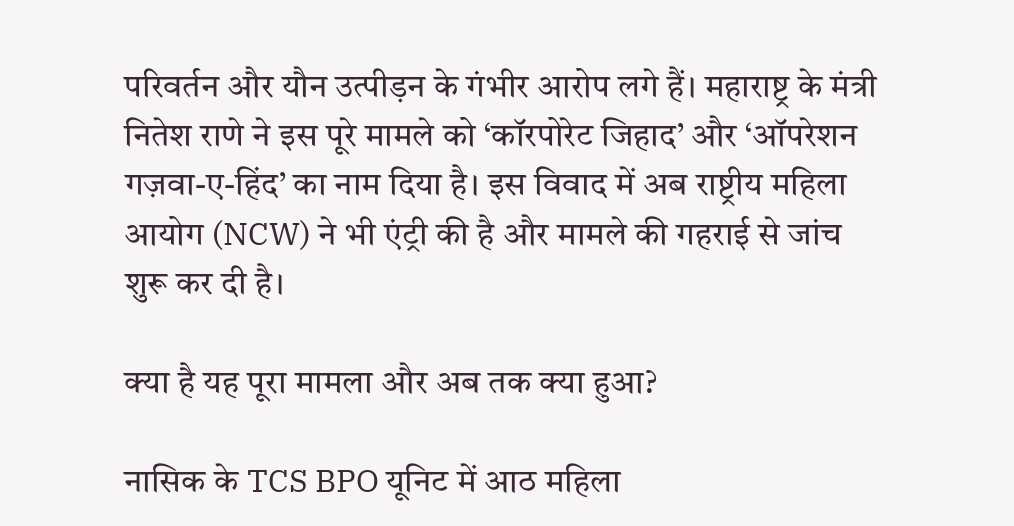परिवर्तन और यौन उत्पीड़न के गंभीर आरोप लगे हैं। महाराष्ट्र के मंत्री नितेश राणे ने इस पूरे मामले को ‘कॉरपोरेट जिहाद’ और ‘ऑपरेशन गज़वा-ए-हिंद’ का नाम दिया है। इस विवाद में अब राष्ट्रीय महिला आयोग (NCW) ने भी एंट्री की है और मामले की गहराई से जांच शुरू कर दी है।

क्या है यह पूरा मामला और अब तक क्या हुआ?

नासिक के TCS BPO यूनिट में आठ महिला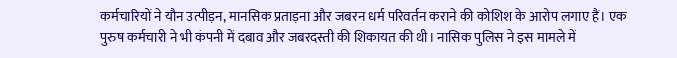कर्मचारियों ने यौन उत्पीड़न, मानसिक प्रताड़ना और जबरन धर्म परिवर्तन कराने की कोशिश के आरोप लगाए हैं। एक पुरुष कर्मचारी ने भी कंपनी में दबाव और जबरदस्ती की शिकायत की थी। नासिक पुलिस ने इस मामले में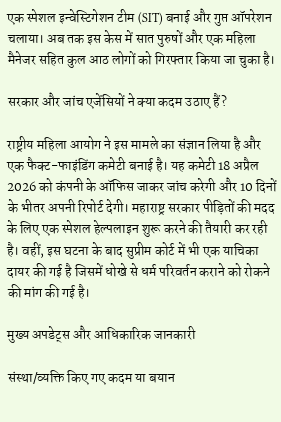एक स्पेशल इन्वेस्टिगेशन टीम (SIT) बनाई और गुप्त ऑपरेशन चलाया। अब तक इस केस में सात पुरुषों और एक महिला मैनेजर सहित कुल आठ लोगों को गिरफ्तार किया जा चुका है।

सरकार और जांच एजेंसियों ने क्या कदम उठाए हैं?

राष्ट्रीय महिला आयोग ने इस मामले का संज्ञान लिया है और एक फैक्ट-फाइंडिंग कमेटी बनाई है। यह कमेटी 18 अप्रैल 2026 को कंपनी के ऑफिस जाकर जांच करेगी और 10 दिनों के भीतर अपनी रिपोर्ट देगी। महाराष्ट्र सरकार पीड़ितों की मदद के लिए एक स्पेशल हेल्पलाइन शुरू करने की तैयारी कर रही है। वहीं, इस घटना के बाद सुप्रीम कोर्ट में भी एक याचिका दायर की गई है जिसमें धोखे से धर्म परिवर्तन कराने को रोकने की मांग की गई है।

मुख्य अपडेट्स और आधिकारिक जानकारी

संस्था/व्यक्ति किए गए कदम या बयान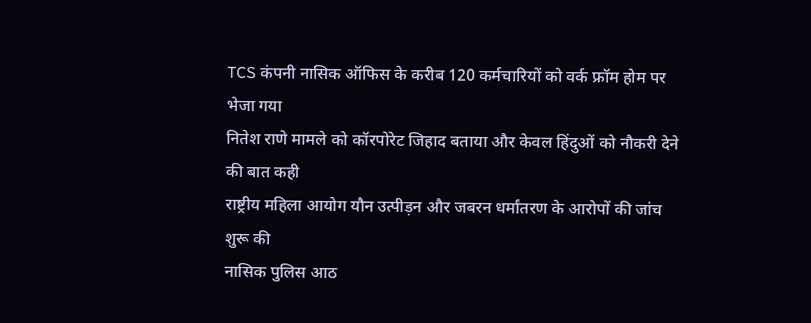TCS कंपनी नासिक ऑफिस के करीब 120 कर्मचारियों को वर्क फ्रॉम होम पर भेजा गया
नितेश राणे मामले को कॉरपोरेट जिहाद बताया और केवल हिंदुओं को नौकरी देने की बात कही
राष्ट्रीय महिला आयोग यौन उत्पीड़न और जबरन धर्मांतरण के आरोपों की जांच शुरू की
नासिक पुलिस आठ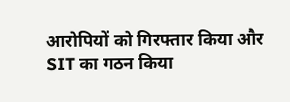आरोपियों को गिरफ्तार किया और SIT का गठन किया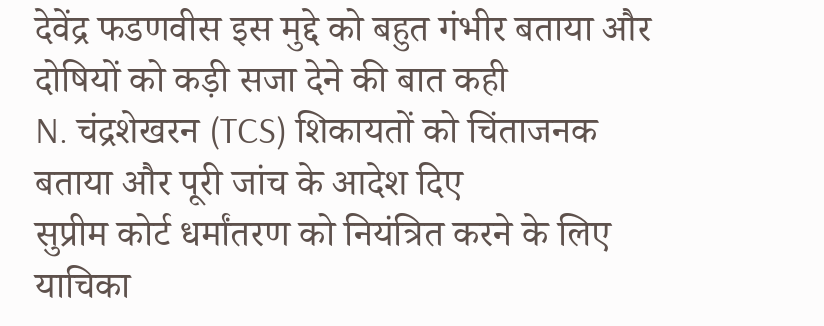देवेंद्र फडणवीस इस मुद्दे को बहुत गंभीर बताया और दोषियों को कड़ी सजा देने की बात कही
N. चंद्रशेखरन (TCS) शिकायतों को चिंताजनक बताया और पूरी जांच के आदेश दिए
सुप्रीम कोर्ट धर्मांतरण को नियंत्रित करने के लिए याचिका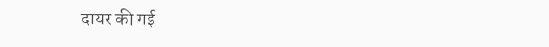दायर की गई